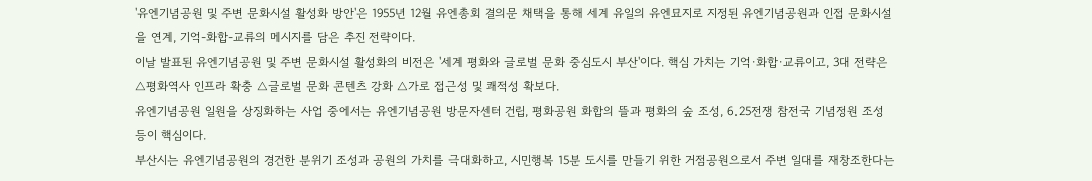'유엔기념공원 및 주변 문화시설 활성화 방안'은 1955년 12월 유엔총회 결의문 채택을 통해 세계 유일의 유엔묘지로 지정된 유엔기념공원과 인접 문화시설을 연계, 기억-화합-교류의 메시지를 담은 추진 전략이다.
이날 발표된 유엔기념공원 및 주변 문화시설 활성화의 비전은 '세계 평화와 글로벌 문화 중심도시 부산'이다. 핵심 가치는 기억·화합·교류이고, 3대 전략은 △평화역사 인프라 확충 △글로벌 문화 콘텐츠 강화 △가로 접근성 및 쾌적성 확보다.
유엔기념공원 일원을 상징화하는 사업 중에서는 유엔기념공원 방문자센터 건립, 평화공원 화합의 뜰과 평화의 숲 조성, 6․25전쟁 참전국 기념정원 조성 등이 핵심이다.
부산시는 유엔기념공원의 경건한 분위기 조성과 공원의 가치를 극대화하고, 시민행복 15분 도시를 만들기 위한 거점공원으로서 주변 일대를 재창조한다는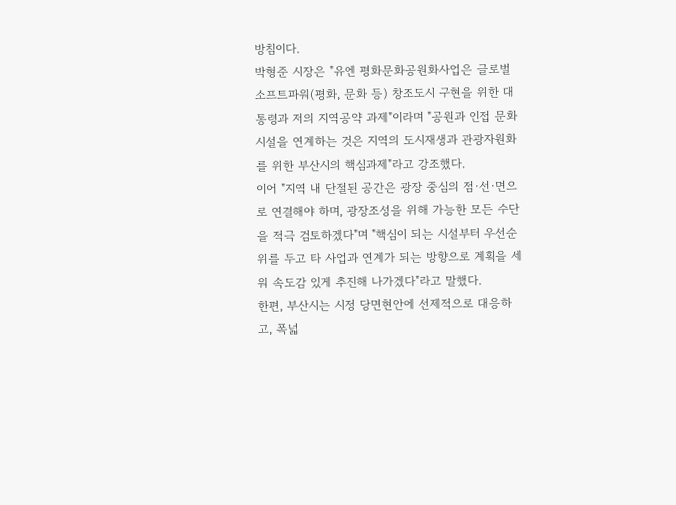방침이다.
박형준 시장은 "유엔 평화문화공원화사업은 글로벌 소프트파워(평화, 문화 등) 창조도시 구현을 위한 대통령과 저의 지역공약 과제"이라며 "공원과 인접 문화시설을 연계하는 것은 지역의 도시재생과 관광자원화를 위한 부산시의 핵심과제"라고 강조했다.
이어 "지역 내 단절된 공간은 광장 중심의 점·선·면으로 연결해야 하며, 광장조성을 위해 가능한 모든 수단을 적극 검토하겠다"며 "핵심이 되는 시설부터 우선순위를 두고 타 사업과 연계가 되는 방향으로 계획을 세워 속도감 있게 추진해 나가겠다"라고 말했다.
한편, 부산시는 시정 당면현안에 선제적으로 대응하고, 폭넓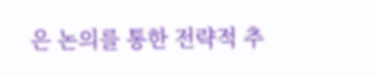은 논의를 통한 전략적 추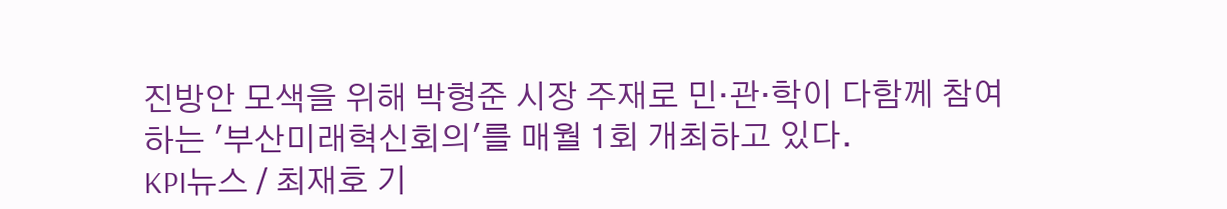진방안 모색을 위해 박형준 시장 주재로 민·관·학이 다함께 참여하는 '부산미래혁신회의'를 매월 1회 개최하고 있다.
KPI뉴스 / 최재호 기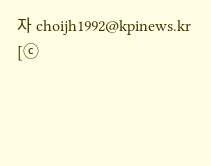자 choijh1992@kpinews.kr
[ⓒ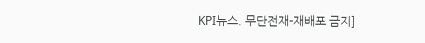KPI뉴스. 무단전재-재배포 금지]